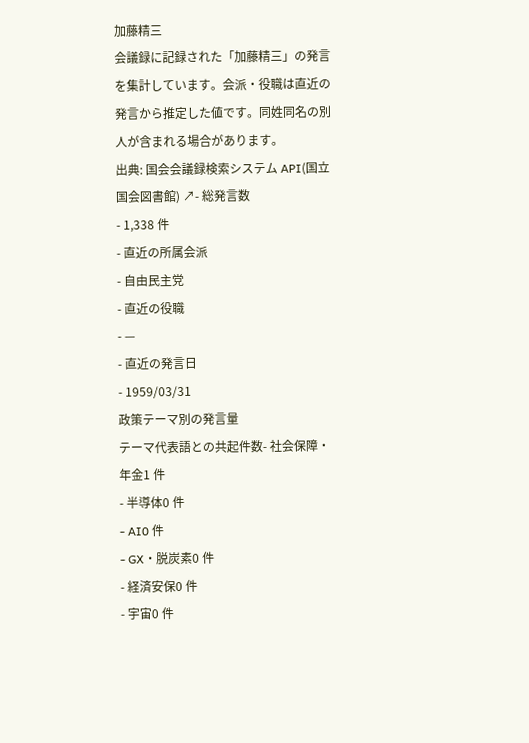加藤精三
会議録に記録された「加藤精三」の発言を集計しています。会派・役職は直近の発言から推定した値です。同姓同名の別人が含まれる場合があります。
出典: 国会会議録検索システム API(国立国会図書館) ↗- 総発言数
- 1,338 件
- 直近の所属会派
- 自由民主党
- 直近の役職
- —
- 直近の発言日
- 1959/03/31
政策テーマ別の発言量
テーマ代表語との共起件数- 社会保障・年金1 件
- 半導体0 件
- AI0 件
- GX・脱炭素0 件
- 経済安保0 件
- 宇宙0 件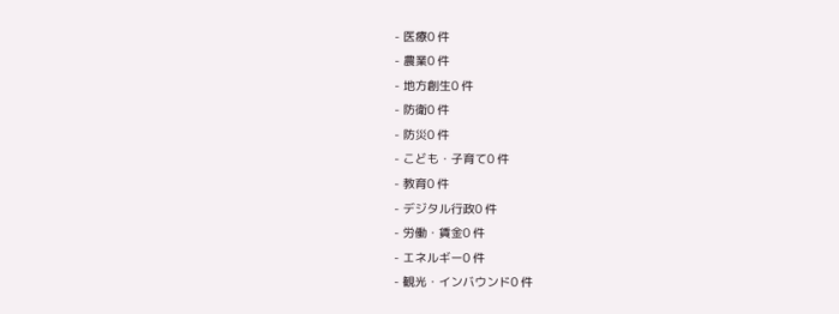- 医療0 件
- 農業0 件
- 地方創生0 件
- 防衛0 件
- 防災0 件
- こども・子育て0 件
- 教育0 件
- デジタル行政0 件
- 労働・賃金0 件
- エネルギー0 件
- 観光・インバウンド0 件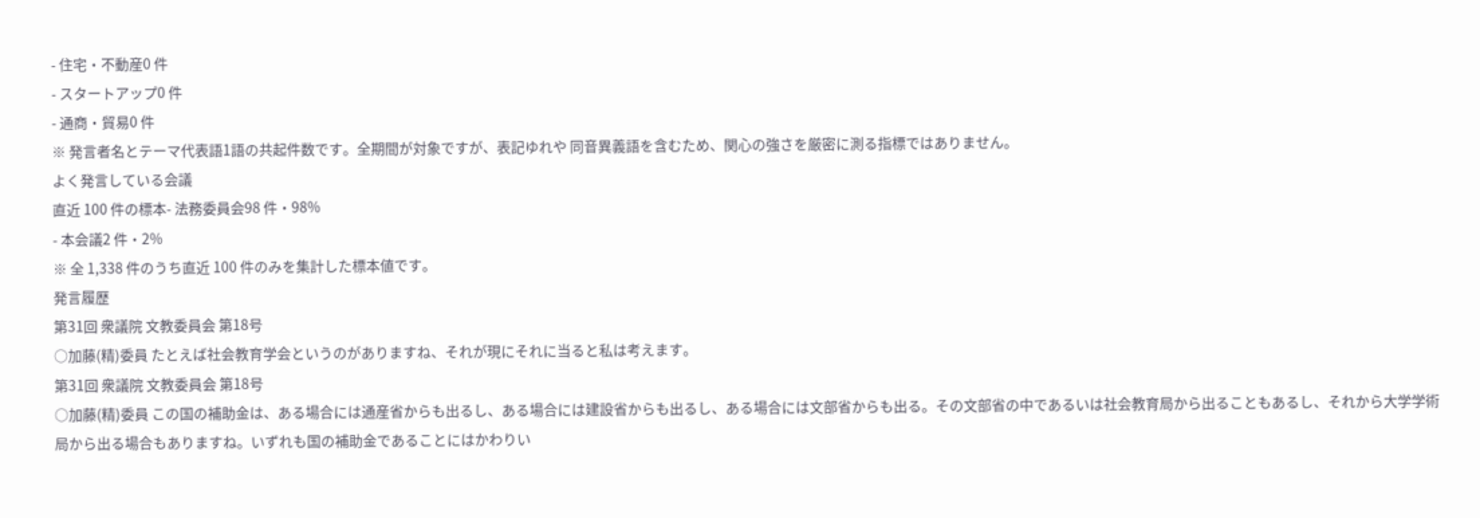- 住宅・不動産0 件
- スタートアップ0 件
- 通商・貿易0 件
※ 発言者名とテーマ代表語1語の共起件数です。全期間が対象ですが、表記ゆれや 同音異義語を含むため、関心の強さを厳密に測る指標ではありません。
よく発言している会議
直近 100 件の標本- 法務委員会98 件・98%
- 本会議2 件・2%
※ 全 1,338 件のうち直近 100 件のみを集計した標本値です。
発言履歴
第31回 衆議院 文教委員会 第18号
○加藤(精)委員 たとえば社会教育学会というのがありますね、それが現にそれに当ると私は考えます。
第31回 衆議院 文教委員会 第18号
○加藤(精)委員 この国の補助金は、ある場合には通産省からも出るし、ある場合には建設省からも出るし、ある場合には文部省からも出る。その文部省の中であるいは社会教育局から出ることもあるし、それから大学学術局から出る場合もありますね。いずれも国の補助金であることにはかわりい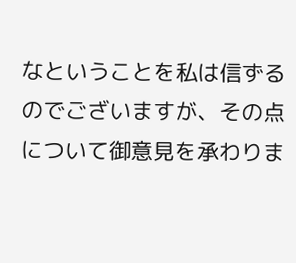なということを私は信ずるのでございますが、その点について御意見を承わりま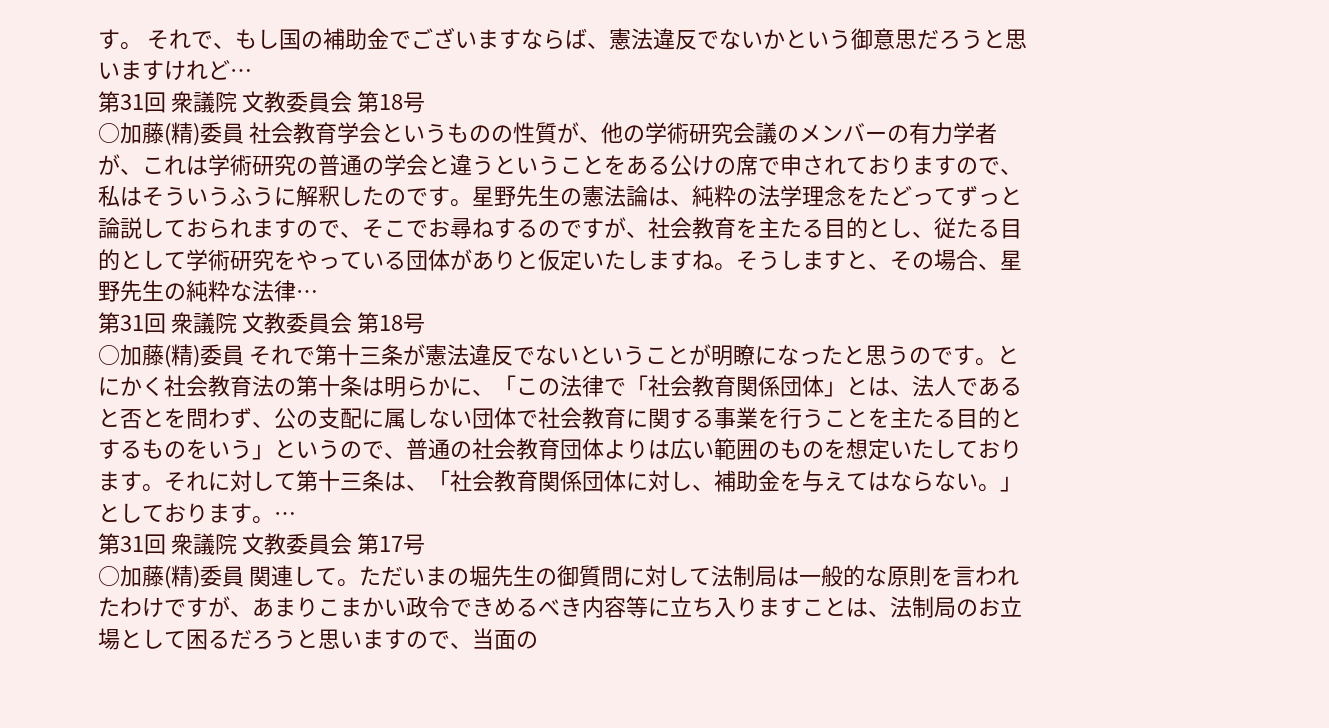す。 それで、もし国の補助金でございますならば、憲法違反でないかという御意思だろうと思いますけれど…
第31回 衆議院 文教委員会 第18号
○加藤(精)委員 社会教育学会というものの性質が、他の学術研究会議のメンバーの有力学者が、これは学術研究の普通の学会と違うということをある公けの席で申されておりますので、私はそういうふうに解釈したのです。星野先生の憲法論は、純粋の法学理念をたどってずっと論説しておられますので、そこでお尋ねするのですが、社会教育を主たる目的とし、従たる目的として学術研究をやっている団体がありと仮定いたしますね。そうしますと、その場合、星野先生の純粋な法律…
第31回 衆議院 文教委員会 第18号
○加藤(精)委員 それで第十三条が憲法違反でないということが明瞭になったと思うのです。とにかく社会教育法の第十条は明らかに、「この法律で「社会教育関係団体」とは、法人であると否とを問わず、公の支配に属しない団体で社会教育に関する事業を行うことを主たる目的とするものをいう」というので、普通の社会教育団体よりは広い範囲のものを想定いたしております。それに対して第十三条は、「社会教育関係団体に対し、補助金を与えてはならない。」としております。…
第31回 衆議院 文教委員会 第17号
○加藤(精)委員 関連して。ただいまの堀先生の御質問に対して法制局は一般的な原則を言われたわけですが、あまりこまかい政令できめるべき内容等に立ち入りますことは、法制局のお立場として困るだろうと思いますので、当面の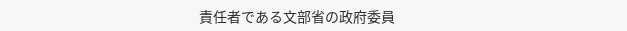責任者である文部省の政府委員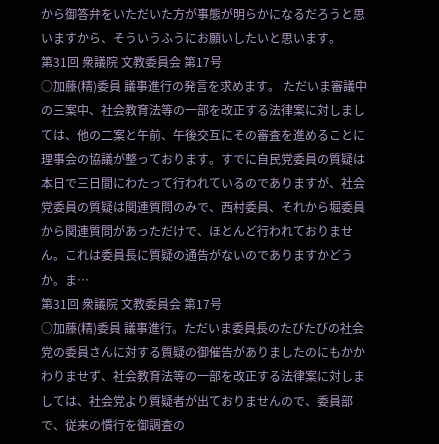から御答弁をいただいた方が事態が明らかになるだろうと思いますから、そういうふうにお願いしたいと思います。
第31回 衆議院 文教委員会 第17号
○加藤(精)委員 議事進行の発言を求めます。 ただいま審議中の三案中、社会教育法等の一部を改正する法律案に対しましては、他の二案と午前、午後交互にその審査を進めることに理事会の協議が整っております。すでに自民党委員の質疑は本日で三日間にわたって行われているのでありますが、社会党委員の質疑は関連質問のみで、西村委員、それから堀委員から関連質問があっただけで、ほとんど行われておりません。これは委員長に質疑の通告がないのでありますかどうか。ま…
第31回 衆議院 文教委員会 第17号
○加藤(精)委員 議事進行。ただいま委員長のたびたびの社会党の委員さんに対する質疑の御催告がありましたのにもかかわりませず、社会教育法等の一部を改正する法律案に対しましては、社会党より質疑者が出ておりませんので、委員部で、従来の慣行を御調査の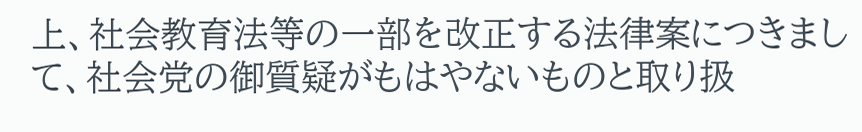上、社会教育法等の一部を改正する法律案につきまして、社会党の御質疑がもはやないものと取り扱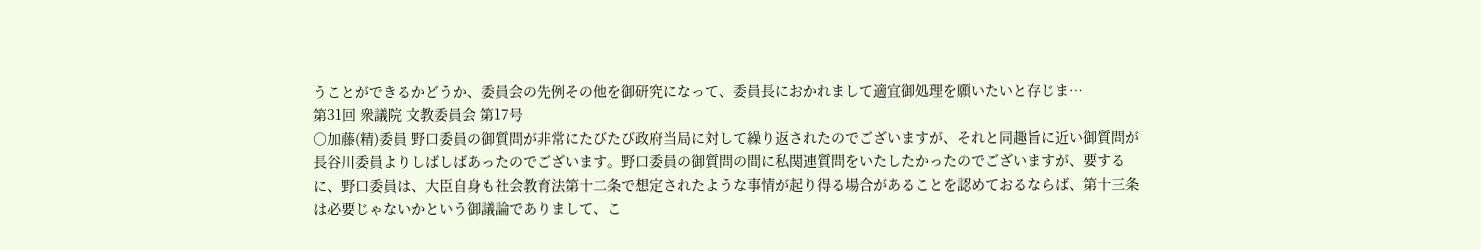うことができるかどうか、委員会の先例その他を御研究になって、委員長におかれまして適宜御処理を願いたいと存じま…
第31回 衆議院 文教委員会 第17号
○加藤(精)委員 野口委員の御質問が非常にたびたび政府当局に対して繰り返されたのでございますが、それと同趣旨に近い御質問が長谷川委員よりしばしばあったのでございます。野口委員の御質問の間に私関連質問をいたしたかったのでございますが、要するに、野口委員は、大臣自身も社会教育法第十二条で想定されたような事情が起り得る場合があることを認めておるならば、第十三条は必要じゃないかという御議論でありまして、こ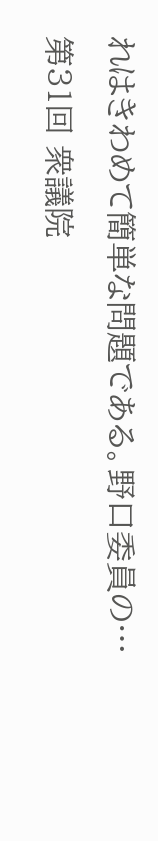れはきわめて簡単な問題である。野口委員の…
第31回 衆議院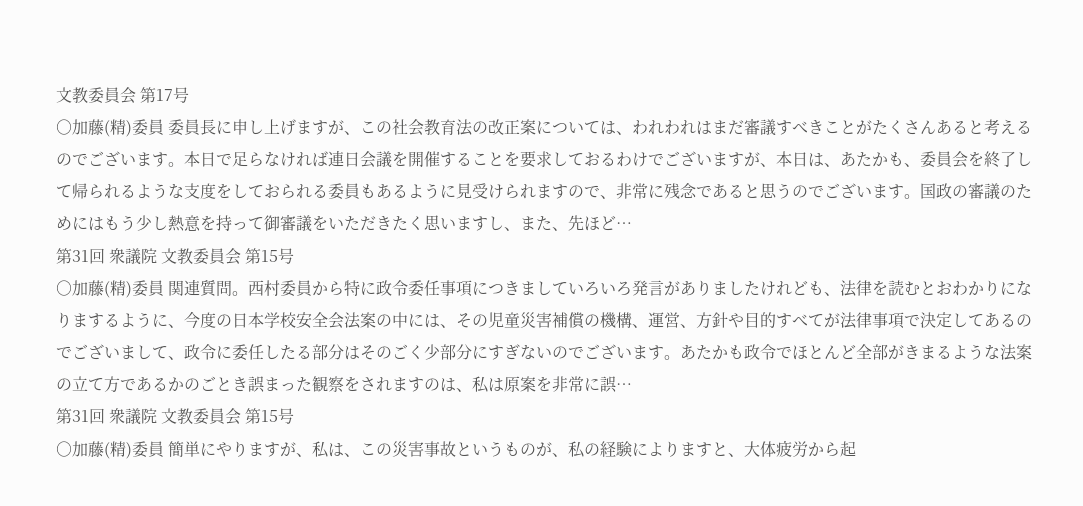文教委員会 第17号
○加藤(精)委員 委員長に申し上げますが、この社会教育法の改正案については、われわれはまだ審議すべきことがたくさんあると考えるのでございます。本日で足らなければ連日会議を開催することを要求しておるわけでございますが、本日は、あたかも、委員会を終了して帰られるような支度をしておられる委員もあるように見受けられますので、非常に残念であると思うのでございます。国政の審議のためにはもう少し熱意を持って御審議をいただきたく思いますし、また、先ほど…
第31回 衆議院 文教委員会 第15号
○加藤(精)委員 関連質問。西村委員から特に政令委任事項につきましていろいろ発言がありましたけれども、法律を読むとおわかりになりまするように、今度の日本学校安全会法案の中には、その児童災害補償の機構、運営、方針や目的すべてが法律事項で決定してあるのでございまして、政令に委任したる部分はそのごく少部分にすぎないのでございます。あたかも政令でほとんど全部がきまるような法案の立て方であるかのごとき誤まった観察をされますのは、私は原案を非常に誤…
第31回 衆議院 文教委員会 第15号
○加藤(精)委員 簡単にやりますが、私は、この災害事故というものが、私の経験によりますと、大体疲労から起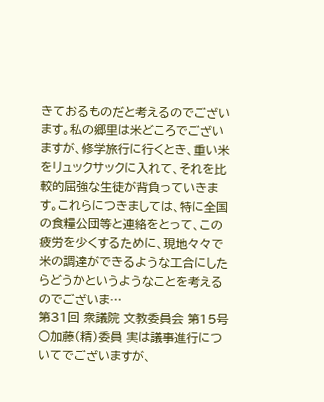きておるものだと考えるのでございます。私の郷里は米どころでございますが、修学旅行に行くとき、重い米をリュックサックに入れて、それを比較的屈強な生徒が背負っていきます。これらにつきましては、特に全国の食糧公団等と連絡をとって、この疲労を少くするために、現地々々で米の調達ができるような工合にしたらどうかというようなことを考えるのでございま…
第31回 衆議院 文教委員会 第15号
○加藤(精)委員 実は議事進行についてでございますが、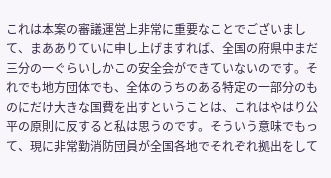これは本案の審議運営上非常に重要なことでございまして、まあありていに申し上げますれば、全国の府県中まだ三分の一ぐらいしかこの安全会ができていないのです。それでも地方団体でも、全体のうちのある特定の一部分のものにだけ大きな国費を出すということは、これはやはり公平の原則に反すると私は思うのです。そういう意味でもって、現に非常勤消防団員が全国各地でそれぞれ拠出をして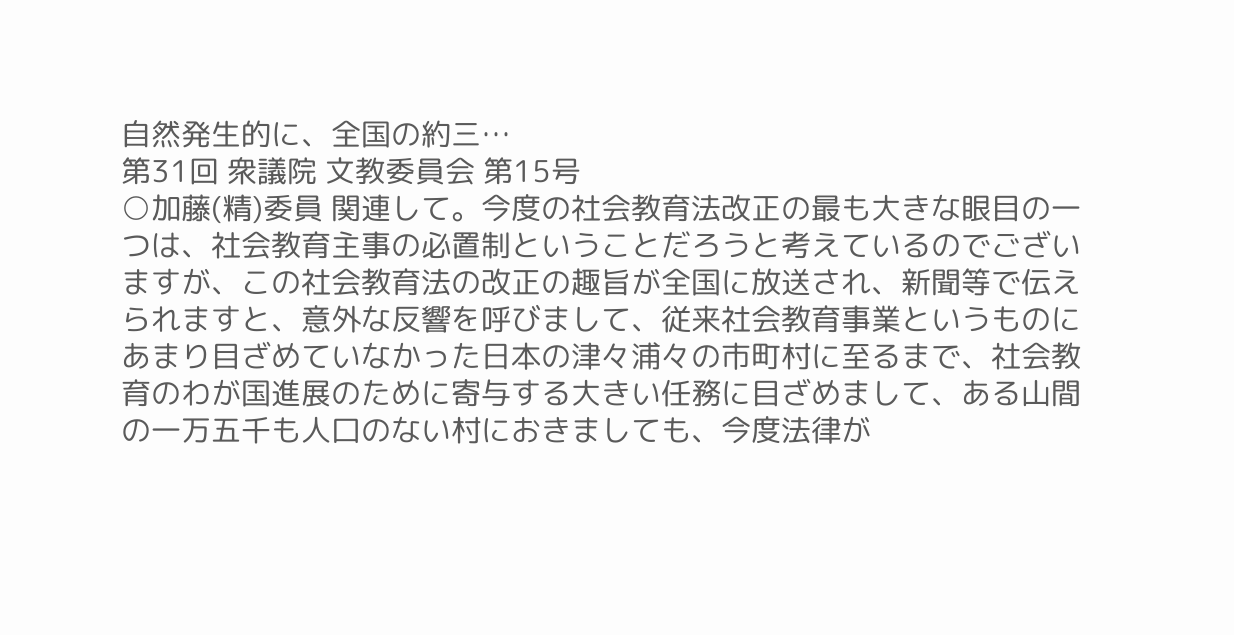自然発生的に、全国の約三…
第31回 衆議院 文教委員会 第15号
○加藤(精)委員 関連して。今度の社会教育法改正の最も大きな眼目の一つは、社会教育主事の必置制ということだろうと考えているのでございますが、この社会教育法の改正の趣旨が全国に放送され、新聞等で伝えられますと、意外な反響を呼びまして、従来社会教育事業というものにあまり目ざめていなかった日本の津々浦々の市町村に至るまで、社会教育のわが国進展のために寄与する大きい任務に目ざめまして、ある山間の一万五千も人口のない村におきましても、今度法律が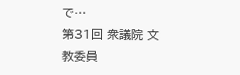で…
第31回 衆議院 文教委員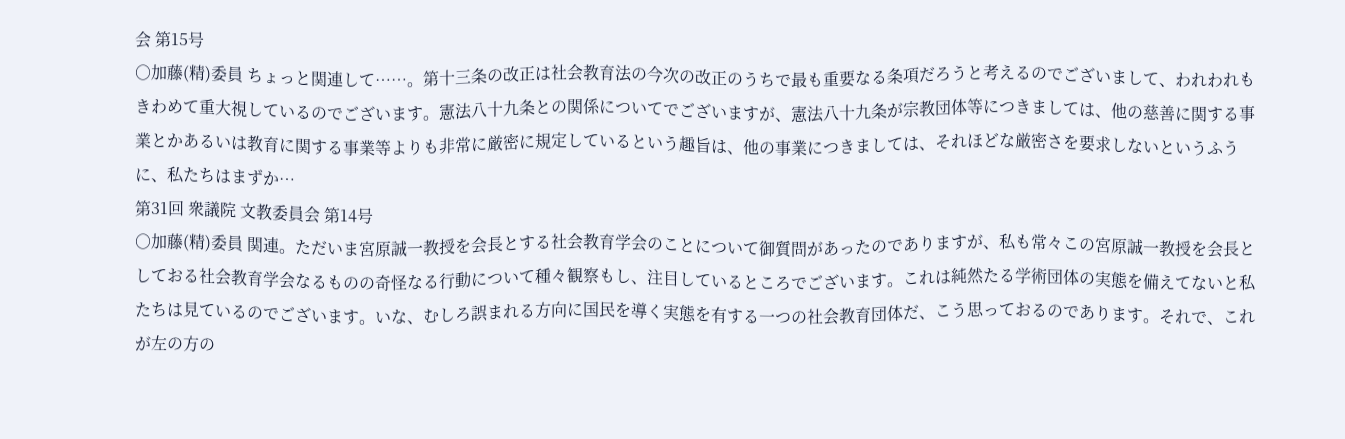会 第15号
○加藤(精)委員 ちょっと関連して……。第十三条の改正は社会教育法の今次の改正のうちで最も重要なる条項だろうと考えるのでございまして、われわれもきわめて重大視しているのでございます。憲法八十九条との関係についてでございますが、憲法八十九条が宗教団体等につきましては、他の慈善に関する事業とかあるいは教育に関する事業等よりも非常に厳密に規定しているという趣旨は、他の事業につきましては、それほどな厳密さを要求しないというふうに、私たちはまずか…
第31回 衆議院 文教委員会 第14号
○加藤(精)委員 関連。ただいま宮原誠一教授を会長とする社会教育学会のことについて御質問があったのでありますが、私も常々この宮原誠一教授を会長としておる社会教育学会なるものの奇怪なる行動について種々観察もし、注目しているところでございます。これは純然たる学術団体の実態を備えてないと私たちは見ているのでございます。いな、むしろ誤まれる方向に国民を導く実態を有する一つの社会教育団体だ、こう思っておるのであります。それで、これが左の方の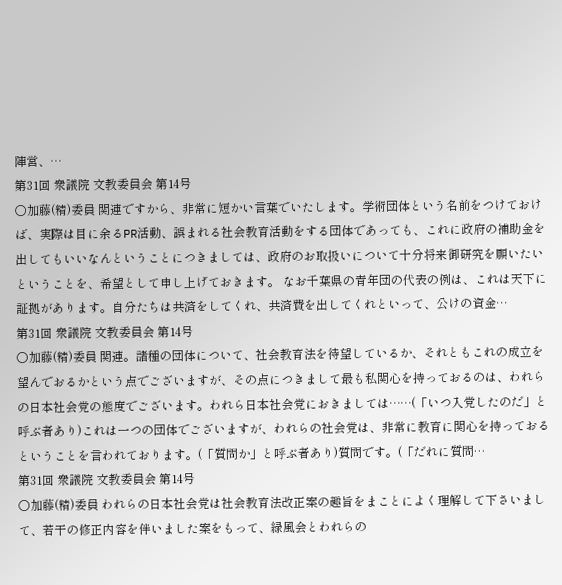陣営、…
第31回 衆議院 文教委員会 第14号
○加藤(精)委員 関連ですから、非常に短かい言葉でいたします。学術団体という名前をつけておけば、実際は目に余るPR活動、誤まれる社会教育活動をする団体であっても、これに政府の補助金を出してもいいなんということにつきましては、政府のお取扱いについて十分将来御研究を願いたいということを、希望として申し上げておきます。 なお千葉県の青年団の代表の例は、これは天下に証拠があります。自分たちは共済をしてくれ、共済費を出してくれといって、公けの資金…
第31回 衆議院 文教委員会 第14号
○加藤(精)委員 関連。諸種の団体について、社会教育法を待望しているか、それともこれの成立を望んでおるかという点でございますが、その点につきまして最も私関心を持っておるのは、われらの日本社会党の態度でございます。われら日本社会党におきましては……(「いつ入党したのだ」と呼ぶ者あり)これは一つの団体でございますが、われらの社会党は、非常に教育に関心を持っておるということを言われております。(「質問か」と呼ぶ者あり)質問です。(「だれに質問…
第31回 衆議院 文教委員会 第14号
○加藤(精)委員 われらの日本社会党は社会教育法改正案の趣旨をまことによく理解して下さいまして、若干の修正内容を伴いました案をもって、緑風会とわれらの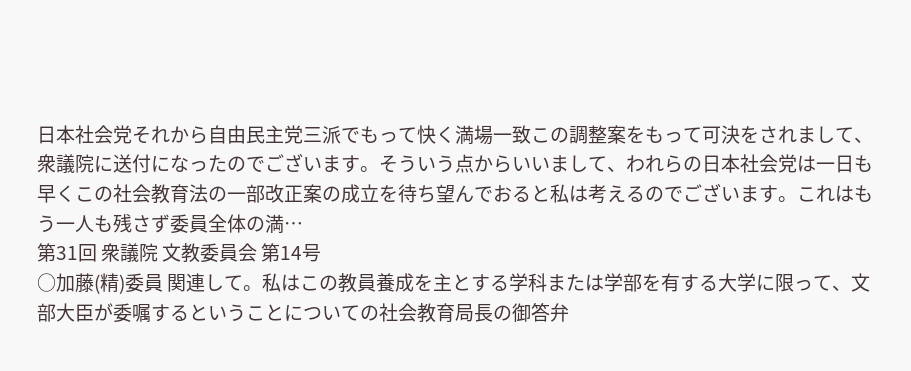日本社会党それから自由民主党三派でもって快く満場一致この調整案をもって可決をされまして、衆議院に送付になったのでございます。そういう点からいいまして、われらの日本社会党は一日も早くこの社会教育法の一部改正案の成立を待ち望んでおると私は考えるのでございます。これはもう一人も残さず委員全体の満…
第31回 衆議院 文教委員会 第14号
○加藤(精)委員 関連して。私はこの教員養成を主とする学科または学部を有する大学に限って、文部大臣が委嘱するということについての社会教育局長の御答弁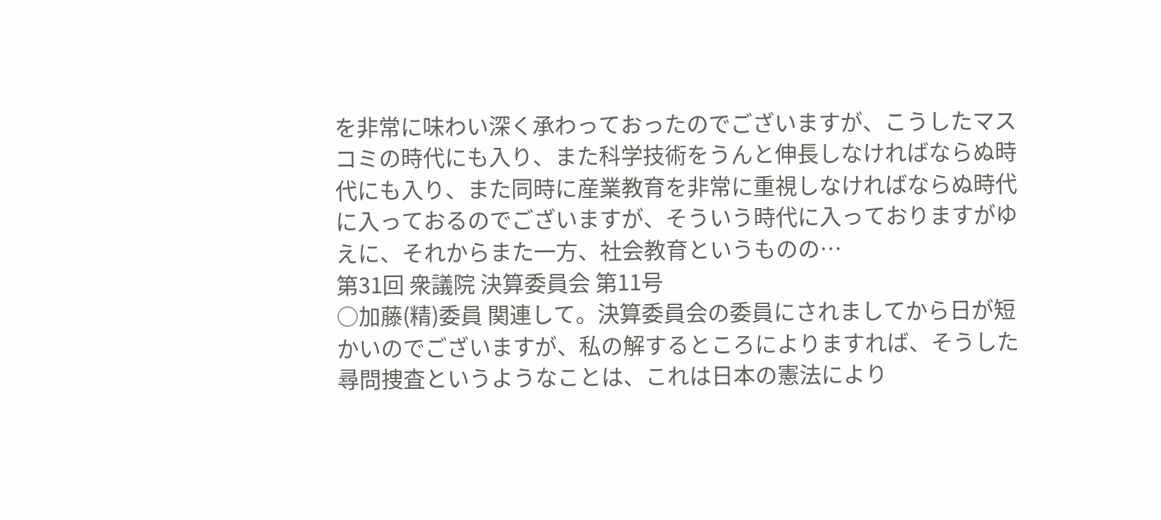を非常に味わい深く承わっておったのでございますが、こうしたマスコミの時代にも入り、また科学技術をうんと伸長しなければならぬ時代にも入り、また同時に産業教育を非常に重視しなければならぬ時代に入っておるのでございますが、そういう時代に入っておりますがゆえに、それからまた一方、社会教育というものの…
第31回 衆議院 決算委員会 第11号
○加藤(精)委員 関連して。決算委員会の委員にされましてから日が短かいのでございますが、私の解するところによりますれば、そうした尋問捜査というようなことは、これは日本の憲法により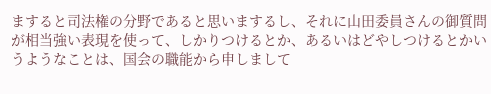ますると司法権の分野であると思いまするし、それに山田委員さんの御質問が相当強い表現を使って、しかりつけるとか、あるいはどやしつけるとかいうようなことは、国会の職能から申しまして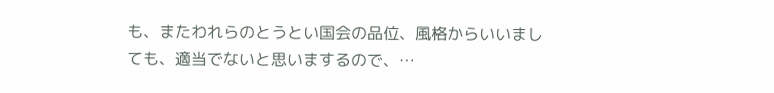も、またわれらのとうとい国会の品位、風格からいいましても、適当でないと思いまするので、…